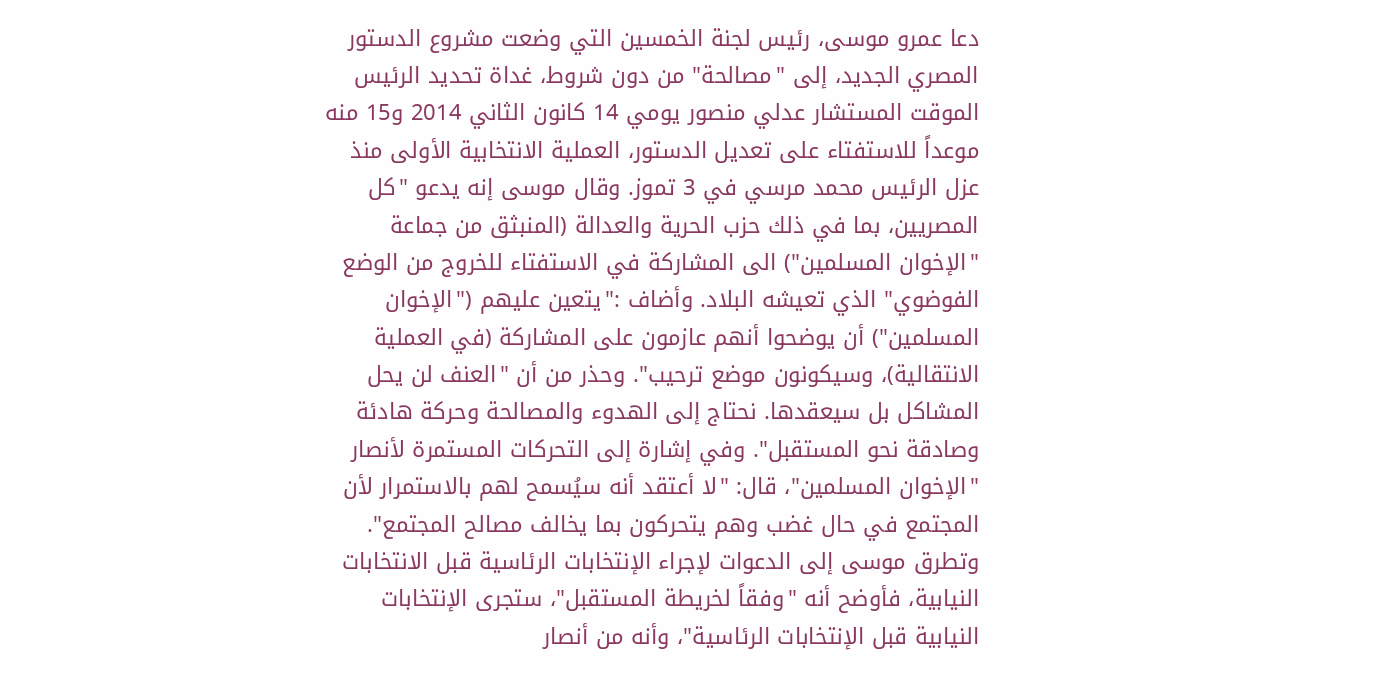دعا عمرو موسى، رئيس لجنة الخمسين التي وضعت مشروع الدستور المصري الجديد، إلى "مصالحة" من دون شروط، غداة تحديد الرئيس الموقت المستشار عدلي منصور يومي 14 كانون الثاني 2014 و15 منه موعداً للاستفتاء على تعديل الدستور، العملية الانتخابية الأولى منذ عزل الرئيس محمد مرسي في 3 تموز. وقال موسى إنه يدعو "كل المصريين، بما في ذلك حزب الحرية والعدالة (المنبثق من جماعة "الإخوان المسلمين") الى المشاركة في الاستفتاء للخروج من الوضع الفوضوي" الذي تعيشه البلاد. وأضاف :"يتعين عليهم ("الإخوان المسلمين") أن يوضحوا أنهم عازمون على المشاركة (في العملية الانتقالية)، وسيكونون موضع ترحيب". وحذر من أن "العنف لن يحل المشاكل بل سيعقدها. نحتاج إلى الهدوء والمصالحة وحركة هادئة وصادقة نحو المستقبل". وفي إشارة إلى التحركات المستمرة لأنصار "الإخوان المسلمين"، قال: "لا أعتقد أنه سيُسمح لهم بالاستمرار لأن المجتمع في حال غضب وهم يتحركون بما يخالف مصالح المجتمع".
وتطرق موسى إلى الدعوات لإجراء الإنتخابات الرئاسية قبل الانتخابات النيابية، فأوضح أنه "وفقاً لخريطة المستقبل"، ستجرى الإنتخابات النيابية قبل الإنتخابات الرئاسية"، وأنه من أنصار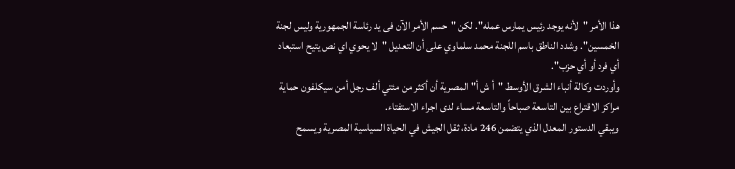هذا الأمر "لأنه يوجد رئيس يمارس عمله". لكن "حسم الأمر الآن فى يد رئاسة الجمهورية وليس لجنة الخمسين". وشدد الناطق باسم اللجنة محمد سلماوي على أن التعديل "لا يحوي اي نص يتيح استبعاد أي فرد أو أي حزب".
وأوردت وكالة أنباء الشرق الأوسط "أ ش أ" المصرية أن أكثر من مئتي ألف رجل أمن سيكلفون حماية مراكز الاقتراع بين التاسعة صباحاً والتاسعة مساء لدى اجراء الاستفتاء.
ويبقي الدستور المعدل الذي يتضمن 246 مادة، ثقل الجيش في الحياة السياسية المصرية ويسمح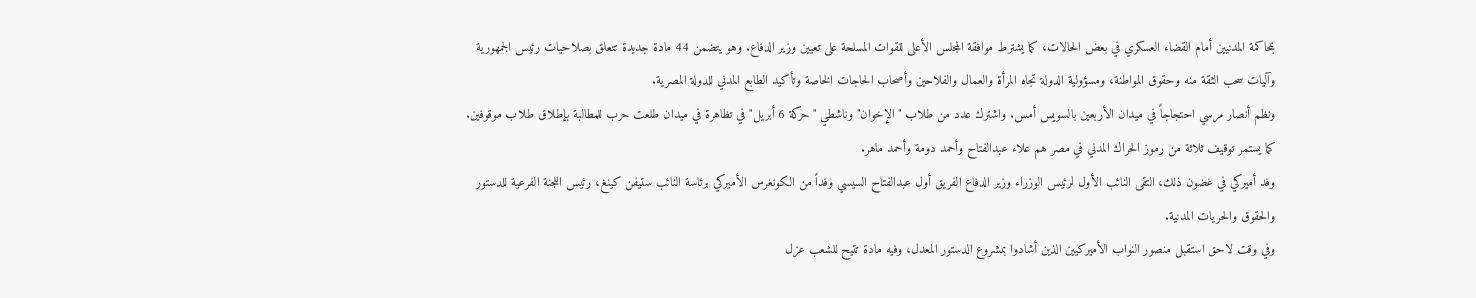بمحاكمة المدنيين أمام القضاء العسكري في بعض الحالات، كما يشترط موافقة المجلس الأعلى للقوات المسلحة على تعيين وزير الدفاع. وهو يتضمن 44 مادة جديدة تتعلق بصلاحيات رئيس الجمهورية وآليات سحب الثقة منه وحقوق المواطنة، ومسؤولية الدولة تجاه المرأة والعمال والفلاحين وأصحاب الحاجات الخاصة وتأكيد الطابع المدني للدولة المصرية.
ونظم أنصار مرسي احتجاجاً في ميدان الأربعين بالسويس أمس. واشترك عدد من طلاب "الإخوان" وناشطي "حركة 6 أبريل" في تظاهرة في ميدان طلعت حرب للمطالبة بإطلاق طلاب موقوفين. كما يستمر توقيف ثلاثة من رموز الحراك المدني في مصر هم علاء عبدالفتاح وأحمد دومة وأحمد ماهر.
وفد أميركي في غضون ذلك، التقى النائب الأول لرئيس الوزراء وزير الدفاع الفريق أول عبدالفتاح السيسي وفداً من الكونغرس الأميركي برئاسة النائب ستيفن كينغ، رئيس اللجنة الفرعية للدستور والحقوق والحريات المدنية.
وفي وقت لاحق استقبل منصور النواب الأميركيين الذين أشادوا بمشروع الدستور المعدل، وفيه مادة تتيح للشعب عزل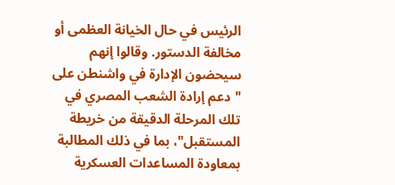الرئيس في حال الخيانة العظمى أو مخالفة الدستور. وقالوا إنهم سيحضون الإدارة في واشنطن على "دعم إرادة الشعب المصري في تلك المرحلة الدقيقة من خريطة المستقبل"، بما في ذلك المطالبة بمعاودة المساعدات العسكرية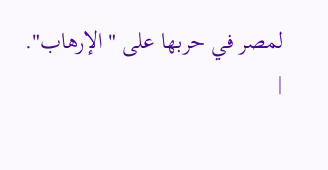لمصر في حربها على "الإرهاب".
|